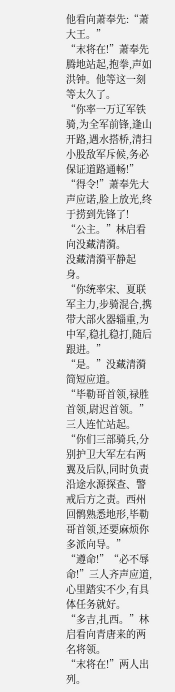他看向萧奉先:“萧大王。”
“末将在!”萧奉先腾地站起,抱拳,声如洪钟。他等这一刻等太久了。
“你率一万辽军铁骑,为全军前锋,逢山开路,遇水搭桥,清扫小股敌军斥候,务必保证道路通畅!”
“得令!”萧奉先大声应诺,脸上放光,终于捞到先锋了!
“公主。”林启看向没藏清漪。
没藏清漪平静起身。
“你统率宋、夏联军主力,步骑混合,携带大部火器辎重,为中军,稳扎稳打,随后跟进。”
“是。”没藏清漪简短应道。
“毕勒哥首领,禄胜首领,尉迟首领。”
三人连忙站起。
“你们三部骑兵,分别护卫大军左右两翼及后队,同时负责沿途水源探查、警戒后方之责。西州回鹘熟悉地形,毕勒哥首领,还要麻烦你多派向导。”
“遵命!”“必不辱命!”三人齐声应道,心里踏实不少,有具体任务就好。
“多吉,扎西。”林启看向青唐来的两名将领。
“末将在!”两人出列。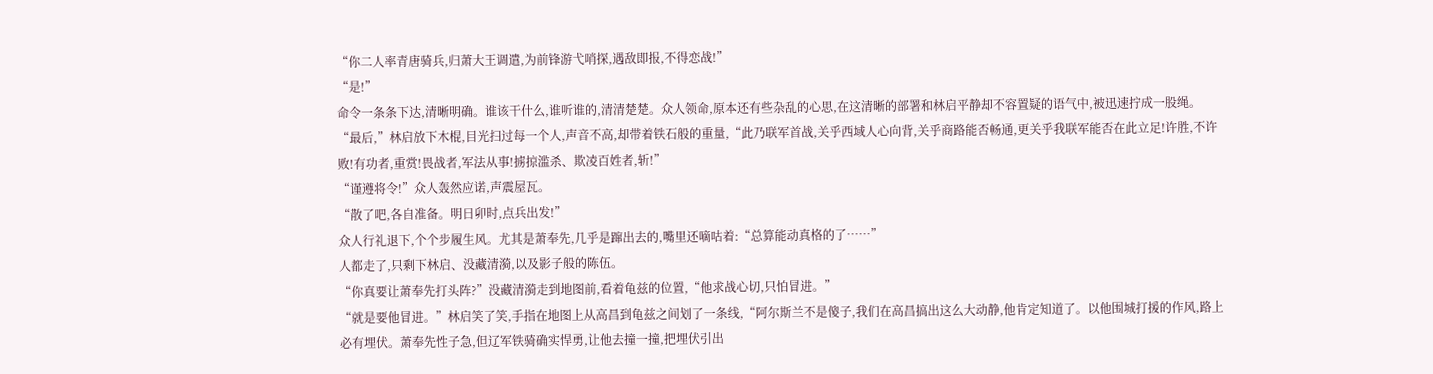“你二人率青唐骑兵,归萧大王调遣,为前锋游弋哨探,遇敌即报,不得恋战!”
“是!”
命令一条条下达,清晰明确。谁该干什么,谁听谁的,清清楚楚。众人领命,原本还有些杂乱的心思,在这清晰的部署和林启平静却不容置疑的语气中,被迅速拧成一股绳。
“最后,”林启放下木棍,目光扫过每一个人,声音不高,却带着铁石般的重量,“此乃联军首战,关乎西域人心向背,关乎商路能否畅通,更关乎我联军能否在此立足!许胜,不许败!有功者,重赏!畏战者,军法从事!掳掠滥杀、欺凌百姓者,斩!”
“谨遵将令!”众人轰然应诺,声震屋瓦。
“散了吧,各自准备。明日卯时,点兵出发!”
众人行礼退下,个个步履生风。尤其是萧奉先,几乎是蹿出去的,嘴里还嘀咕着:“总算能动真格的了……”
人都走了,只剩下林启、没藏清漪,以及影子般的陈伍。
“你真要让萧奉先打头阵?”没藏清漪走到地图前,看着龟兹的位置,“他求战心切,只怕冒进。”
“就是要他冒进。”林启笑了笑,手指在地图上从高昌到龟兹之间划了一条线,“阿尔斯兰不是傻子,我们在高昌搞出这么大动静,他肯定知道了。以他围城打援的作风,路上必有埋伏。萧奉先性子急,但辽军铁骑确实悍勇,让他去撞一撞,把埋伏引出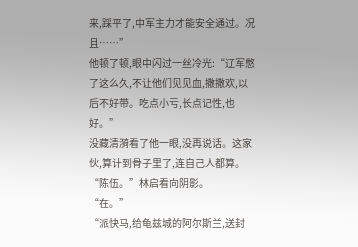来,踩平了,中军主力才能安全通过。况且……”
他顿了顿,眼中闪过一丝冷光:“辽军憋了这么久,不让他们见见血,撒撒欢,以后不好带。吃点小亏,长点记性,也好。”
没藏清漪看了他一眼,没再说话。这家伙,算计到骨子里了,连自己人都算。
“陈伍。”林启看向阴影。
“在。”
“派快马,给龟兹城的阿尔斯兰,送封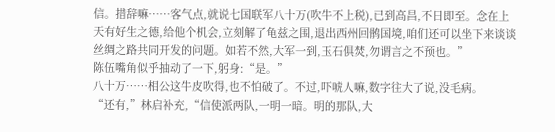信。措辞嘛……客气点,就说七国联军八十万(吹牛不上税),已到高昌,不日即至。念在上天有好生之德,给他个机会,立刻解了龟兹之围,退出西州回鹘国境,咱们还可以坐下来谈谈丝绸之路共同开发的问题。如若不然,大军一到,玉石俱焚,勿谓言之不预也。”
陈伍嘴角似乎抽动了一下,躬身:“是。”
八十万……相公这牛皮吹得,也不怕破了。不过,吓唬人嘛,数字往大了说,没毛病。
“还有,”林启补充,“信使派两队,一明一暗。明的那队,大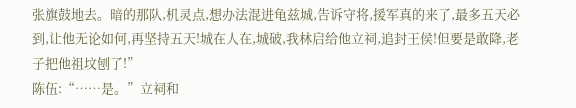张旗鼓地去。暗的那队,机灵点,想办法混进龟兹城,告诉守将,援军真的来了,最多五天必到,让他无论如何,再坚持五天!城在人在,城破,我林启给他立祠,追封王侯!但要是敢降,老子把他祖坟刨了!”
陈伍:“……是。”立祠和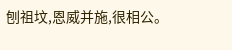刨祖坟,恩威并施,很相公。